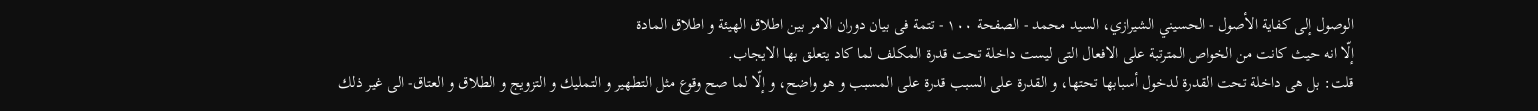الوصول إلى كفاية الأصول - الحسيني الشيرازي، السيد محمد - الصفحة ١٠٠ - تتمة فى بيان دوران الامر بين اطلاق الهيئة و اطلاق المادة
إلّا انه حيث كانت من الخواص المترتبة على الافعال التى ليست داخلة تحت قدرة المكلف لما كاد يتعلق بها الايجاب.
قلت: بل هى داخلة تحت القدرة لدخول أسبابها تحتها، و القدرة على السبب قدرة على المسبب و هو واضح، و إلّا لما صح وقوع مثل التطهير و التمليك و التزويج و الطلاق و العتاق- الى غير ذلك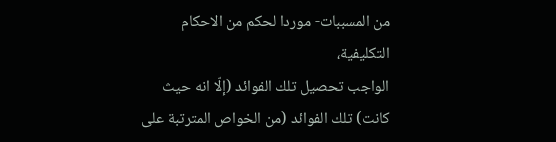من المسببات- موردا لحكم من الاحكام التكليفية،
الواجب تحصيل تلك الفوائد (إلّا انه حيث كانت) تلك الفوائد (من الخواص المترتبة على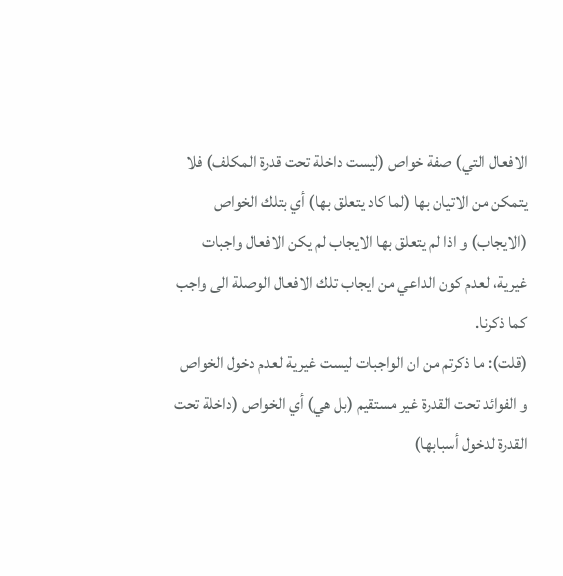الافعال التي) صفة خواص (ليست داخلة تحت قدرة المكلف) فلا يتمكن من الاتيان بها (لما كاد يتعلق بها) أي بتلك الخواص (الايجاب) و اذا لم يتعلق بها الايجاب لم يكن الافعال واجبات غيرية، لعدم كون الداعي من ايجاب تلك الافعال الوصلة الى واجب كما ذكرنا.
(قلت): ما ذكرتم من ان الواجبات ليست غيرية لعدم دخول الخواص و الفوائد تحت القدرة غير مستقيم (بل هي) أي الخواص (داخلة تحت القدرة لدخول أسبابها)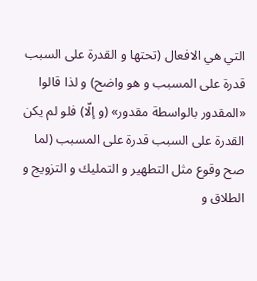التي هي الافعال (تحتها و القدرة على السبب قدرة على المسبب و هو واضح) و لذا قالوا «المقدور بالواسطة مقدور» (و إلّا) فلو لم يكن القدرة على السبب قدرة على المسبب (لما صح وقوع مثل التطهير و التمليك و التزويج و الطلاق و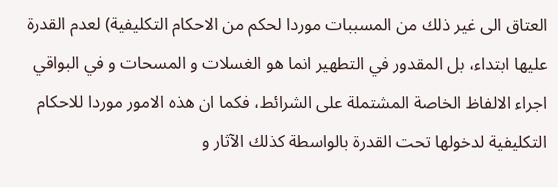العتاق الى غير ذلك من المسببات موردا لحكم من الاحكام التكليفية) لعدم القدرة عليها ابتداء، بل المقدور في التطهير انما هو الغسلات و المسحات و في البواقي اجراء الالفاظ الخاصة المشتملة على الشرائط، فكما ان هذه الامور موردا للاحكام التكليفية لدخولها تحت القدرة بالواسطة كذلك الآثار و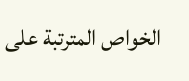الخواص المترتبة على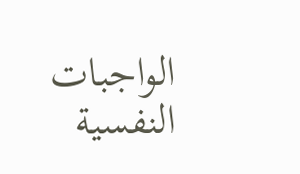الواجبات النفسية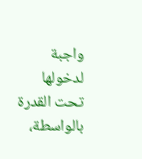واجبة لدخولها تحت القدرة بالواسطة،